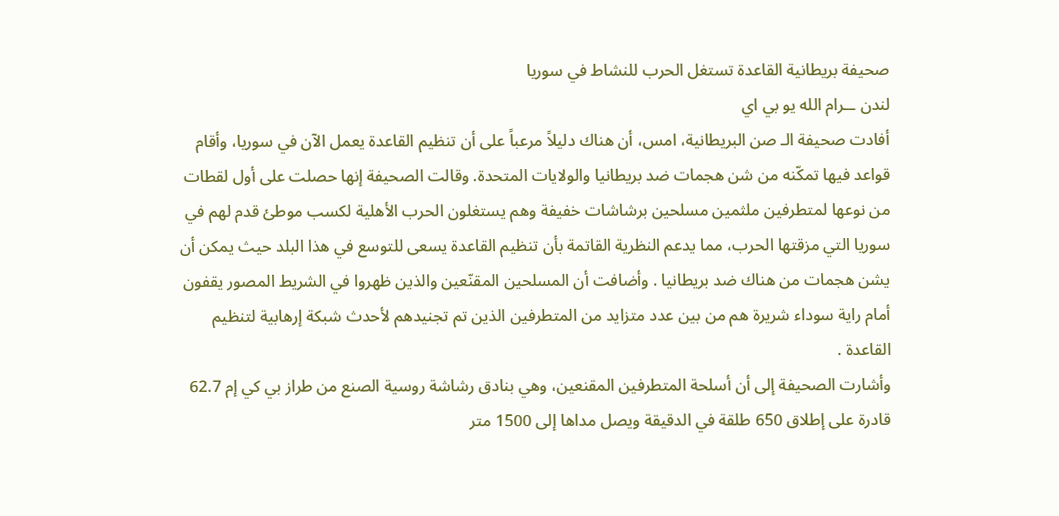صحيفة بريطانية القاعدة تستغل الحرب للنشاط في سوريا
لندن ــرام الله يو بي اي
أفادت صحيفة الـ صن البريطانية، امس، أن هناك دليلاً مرعباً على أن تنظيم القاعدة يعمل الآن في سوريا، وأقام قواعد فيها تمكّنه من شن هجمات ضد بريطانيا والولايات المتحدة. وقالت الصحيفة إنها حصلت على أول لقطات من نوعها لمتطرفين ملثمين مسلحين برشاشات خفيفة وهم يستغلون الحرب الأهلية لكسب موطئ قدم لهم في سوريا التي مزقتها الحرب، مما يدعم النظرية القاتمة بأن تنظيم القاعدة يسعى للتوسع في هذا البلد حيث يمكن أن يشن هجمات من هناك ضد بريطانيا . وأضافت أن المسلحين المقنّعين والذين ظهروا في الشريط المصور يقفون أمام راية سوداء شريرة هم من بين عدد متزايد من المتطرفين الذين تم تجنيدهم لأحدث شبكة إرهابية لتنظيم القاعدة .
وأشارت الصحيفة إلى أن أسلحة المتطرفين المقنعين، وهي بنادق رشاشة روسية الصنع من طراز بي كي إم 62.7 قادرة على إطلاق 650 طلقة في الدقيقة ويصل مداها إلى 1500 متر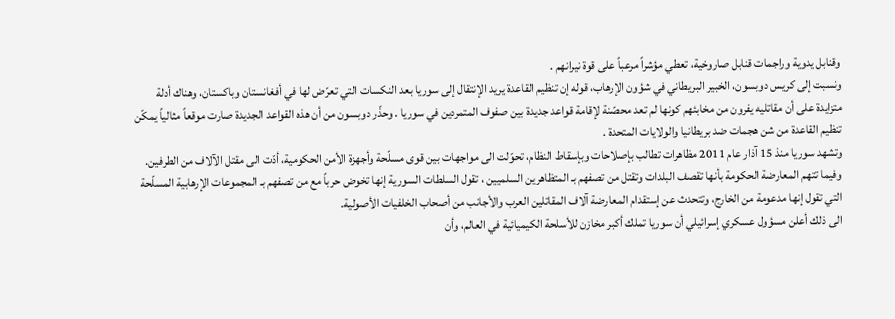وقنابل يدوية وراجمات قنابل صاروخية، تعطي مؤشراً مرعباً على قوة نيرانهم .
ونسبت إلى كريس دوبسون، الخبير البريطاني في شؤون الإرهاب، قوله إن تنظيم القاعدة يريد الإنتقال إلى سوريا بعد النكسات التي تعرّض لها في أفغانستان وباكستان، وهناك أدلة متزايدة على أن مقاتليه يفرون من مخابئهم كونها لم تعد محصّنة لإقامة قواعد جديدة بين صفوف المتمردين في سوريا . وحذّر دوبسون من أن هذه القواعد الجديدة صارت موقعاً مثالياً يمكّن تنظيم القاعدة من شن هجمات ضد بريطانيا والولايات المتحدة .
وتشهد سوريا منذ 15 آذار عام 2011 مظاهرات تطالب بإصلاحات وبإسقاط النظام، تحوّلت الى مواجهات بين قوى مسلّحة وأجهزة الأمن الحكومية، أدّت الى مقتل الآلاف من الطرفين.
وفيما تتهم المعارضة الحكومة بأنها تقصف البلدات وتقتل من تصفهم بـ المتظاهرين السلميين ، تقول السلطات السورية إنها تخوض حرباً مع من تصفهم بـ المجموعات الإرهابية المسلّحة التي تقول إنها مدعومة من الخارج، وتتحدث عن إستقدام المعارضة آلاف المقاتلين العرب والأجانب من أصحاب الخلفيات الأصولية.
الى ذلك أعلن مسؤول عسكري إسرائيلي أن سوريا تملك أكبر مخازن للأسلحة الكيميائية في العالم، وأن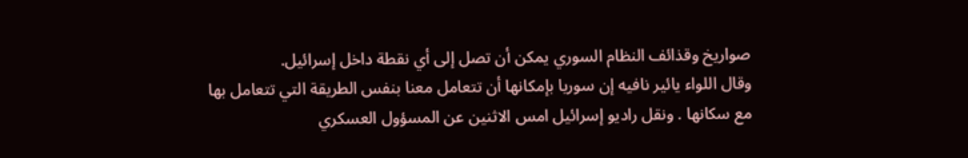صواريخ وقذائف النظام السوري يمكن أن تصل إلى أي نقطة داخل إسرائيل.
وقال اللواء يائير نافيه إن سوريا بإمكانها أن تتعامل معنا بنفس الطريقة التي تتعامل بها مع سكانها . ونقل راديو إسرائيل امس الاثنين عن المسؤول العسكري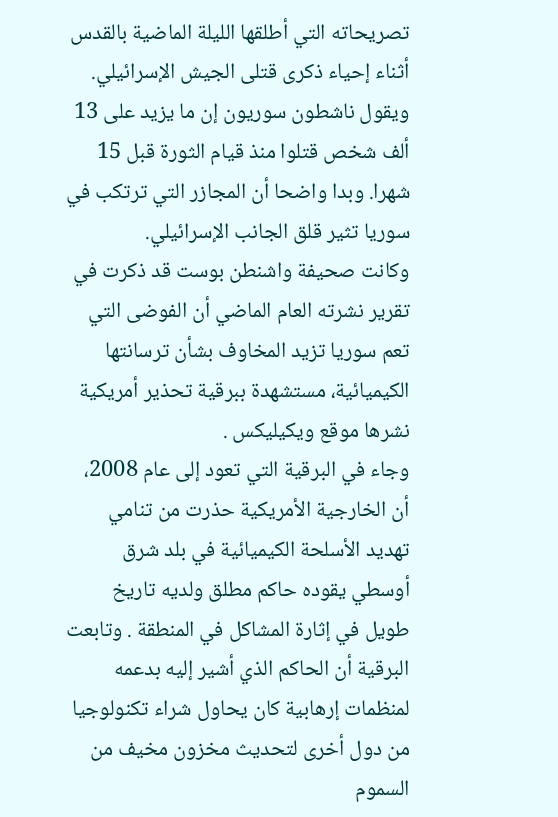تصريحاته التي أطلقها الليلة الماضية بالقدس أثناء إحياء ذكرى قتلى الجيش الإسرائيلي.
ويقول ناشطون سوريون إن ما يزيد على 13 ألف شخص قتلوا منذ قيام الثورة قبل 15 شهرا. وبدا واضحا أن المجازر التي ترتكب في سوريا تثير قلق الجانب الإسرائيلي.
وكانت صحيفة واشنطن بوست قد ذكرت في تقرير نشرته العام الماضي أن الفوضى التي تعم سوريا تزيد المخاوف بشأن ترسانتها الكيميائية، مستشهدة ببرقية تحذير أمريكية نشرها موقع ويكيليكس .
وجاء في البرقية التي تعود إلى عام 2008، أن الخارجية الأمريكية حذرت من تنامي تهديد الأسلحة الكيميائية في بلد شرق أوسطي يقوده حاكم مطلق ولديه تاريخ طويل في إثارة المشاكل في المنطقة . وتابعت البرقية أن الحاكم الذي أشير إليه بدعمه لمنظمات إرهابية كان يحاول شراء تكنولوجيا من دول أخرى لتحديث مخزون مخيف من السموم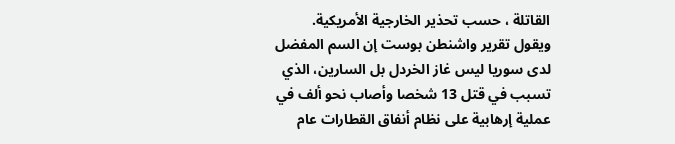القاتلة ، حسب تحذير الخارجية الأمريكية.
ويقول تقرير واشنطن بوست إن السم المفضل لدى سوريا ليس غاز الخردل بل السارين، الذي تسبب في قتل 13 شخصا وأصاب نحو ألف في عملية إرهابية على نظام أنفاق القطارات عام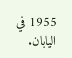1955 في اليابان.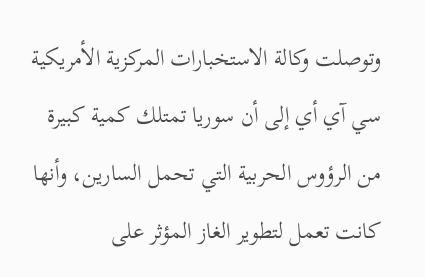وتوصلت وكالة الاستخبارات المركزية الأمريكية سي آي أي إلى أن سوريا تمتلك كمية كبيرة من الرؤوس الحربية التي تحمل السارين، وأنها كانت تعمل لتطوير الغاز المؤثر على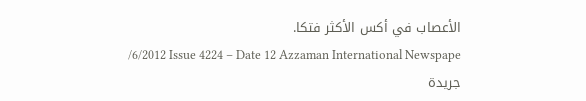الأعصاب في أكس الأكثر فتكا.
/6/2012 Issue 4224 – Date 12 Azzaman International Newspape
جريدة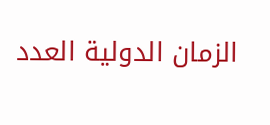الزمان الدولية العدد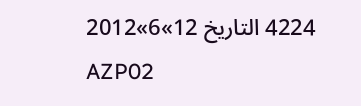4224 التاريخ 12»6»2012
AZP02